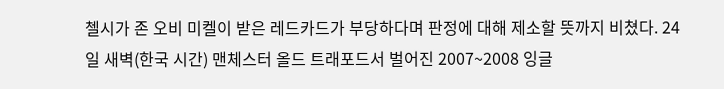첼시가 존 오비 미켈이 받은 레드카드가 부당하다며 판정에 대해 제소할 뜻까지 비쳤다. 24일 새벽(한국 시간) 맨체스터 올드 트래포드서 벌어진 2007~2008 잉글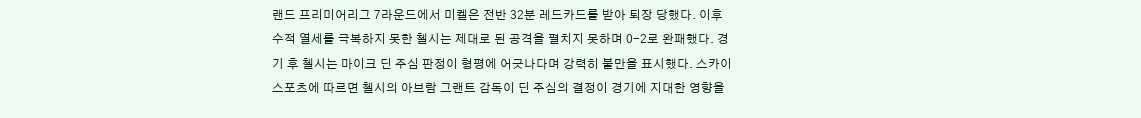랜드 프리미어리그 7라운드에서 미켈은 전반 32분 레드카드를 받아 퇴장 당했다. 이후 수적 열세를 극복하지 못한 첼시는 제대로 된 공격을 펼치지 못하며 0-2로 완패했다. 경기 후 첼시는 마이크 딘 주심 판정이 형평에 어긋나다며 강력히 불만을 표시했다. 스카이스포츠에 따르면 첼시의 아브람 그랜트 감독이 딘 주심의 결정이 경기에 지대한 영향을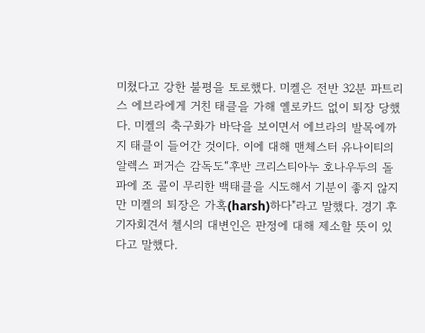미쳤다고 강한 불평을 토로했다. 미켈은 전반 32분 파트리스 에브라에게 거친 태클을 가해 옐로카드 없이 퇴장 당했다. 미켈의 축구화가 바닥을 보이면서 에브라의 발목에까지 태클이 들어간 것이다. 이에 대해 맨체스터 유나이티의 알렉스 퍼거슨 감독도“후반 크리스티아누 호나우두의 돌파에 조 콜이 무리한 백태클을 시도해서 기분이 좋지 않지만 미켈의 퇴장은 가혹(harsh)하다"라고 말했다. 경기 후 기자회견서 첼시의 대변인은 판정에 대해 제소할 뜻이 있다고 말했다.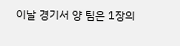이날 경기서 양 팀은 1장의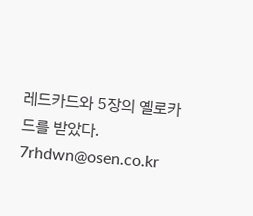레드카드와 5장의 옐로카드를 받았다. 7rhdwn@osen.co.kr